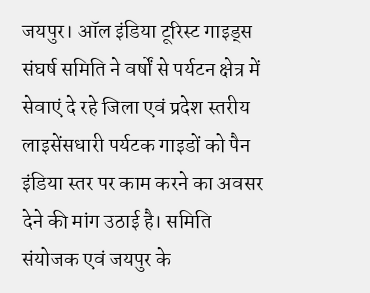जयपुर। ऑल इंडिया टूरिस्ट गाइड्स संघर्ष समिति ने वर्षों से पर्यटन क्षेत्र में सेवाएं दे रहे जिला एवं प्रदेश स्तरीय लाइसेंसधारी पर्यटक गाइडों को पैन इंडिया स्तर पर काम करने का अवसर देने की मांग उठाई है। समिति संयोजक एवं जयपुर के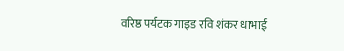वरिष्ठ पर्यटक गाइड रवि शंकर धाभाई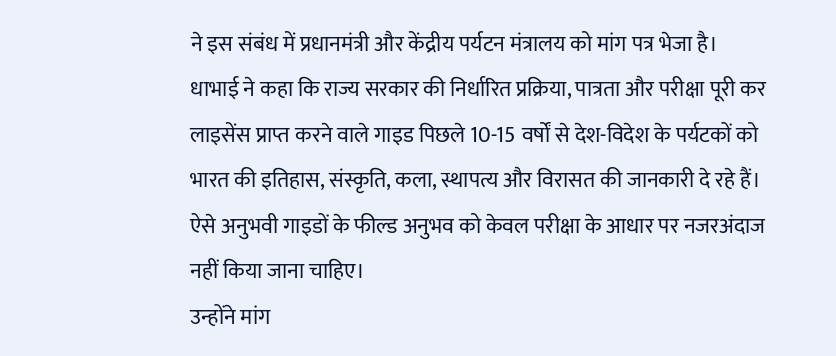ने इस संबंध में प्रधानमंत्री और केंद्रीय पर्यटन मंत्रालय को मांग पत्र भेजा है।
धाभाई ने कहा कि राज्य सरकार की निर्धारित प्रक्रिया, पात्रता और परीक्षा पूरी कर लाइसेंस प्राप्त करने वाले गाइड पिछले 10-15 वर्षों से देश-विदेश के पर्यटकों को भारत की इतिहास, संस्कृति, कला, स्थापत्य और विरासत की जानकारी दे रहे हैं। ऐसे अनुभवी गाइडों के फील्ड अनुभव को केवल परीक्षा के आधार पर नजरअंदाज नहीं किया जाना चाहिए।
उन्होंने मांग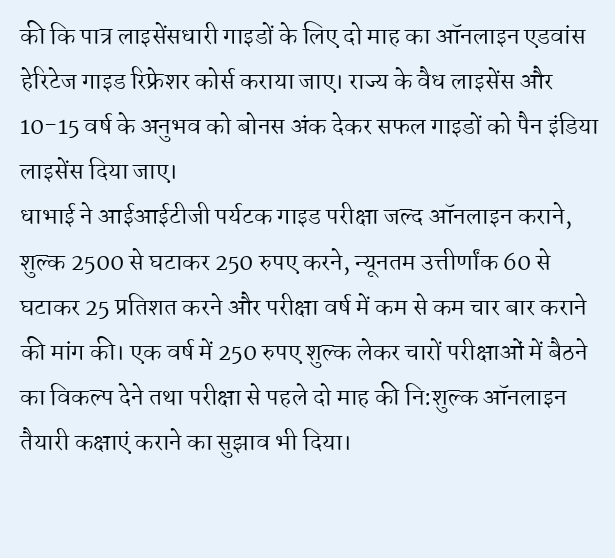की कि पात्र लाइसेंसधारी गाइडों के लिए दो माह का ऑनलाइन एडवांस हेरिटेज गाइड रिफ्रेशर कोर्स कराया जाए। राज्य के वैध लाइसेंस और 10-15 वर्ष के अनुभव को बोनस अंक देकर सफल गाइडों को पैन इंडिया लाइसेंस दिया जाए।
धाभाई ने आईआईटीजी पर्यटक गाइड परीक्षा जल्द ऑनलाइन कराने, शुल्क 2500 से घटाकर 250 रुपए करने, न्यूनतम उत्तीर्णांक 60 से घटाकर 25 प्रतिशत करने और परीक्षा वर्ष में कम से कम चार बार कराने की मांग की। एक वर्ष में 250 रुपए शुल्क लेकर चारों परीक्षाओं में बैठने का विकल्प देने तथा परीक्षा से पहले दो माह की नि:शुल्क ऑनलाइन तैयारी कक्षाएं कराने का सुझाव भी दिया।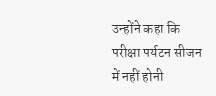उन्होंने कहा कि परीक्षा पर्यटन सीजन में नहीं होनी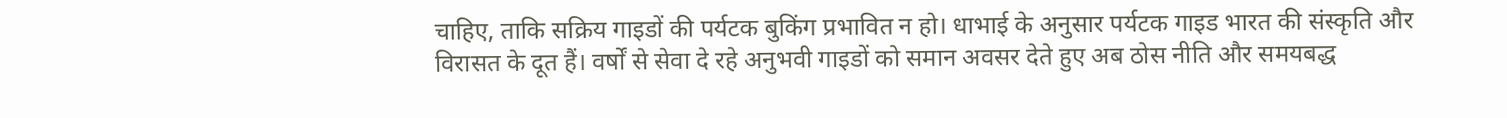चाहिए, ताकि सक्रिय गाइडों की पर्यटक बुकिंग प्रभावित न हो। धाभाई के अनुसार पर्यटक गाइड भारत की संस्कृति और विरासत के दूत हैं। वर्षों से सेवा दे रहे अनुभवी गाइडों को समान अवसर देते हुए अब ठोस नीति और समयबद्ध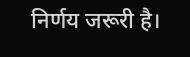निर्णय जरूरी है।